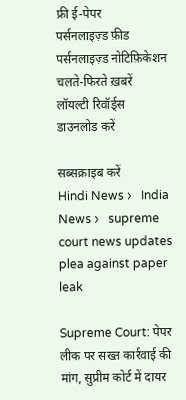फ्री ई-पेपर
पर्सनलाइज़्ड फ़ीड
पर्सनलाइज़्ड नोटिफ़िकेशन
चलते-फिरते ख़बरें
लॉयल्टी रिवॉर्ड्स
डाउनलोड करें

सब्सक्राइब करें
Hindi News ›   India News ›   supreme court news updates plea against paper leak

Supreme Court: पेपर लीक पर सख्त कार्रवाई की मांग, सुप्रीम कोर्ट में दायर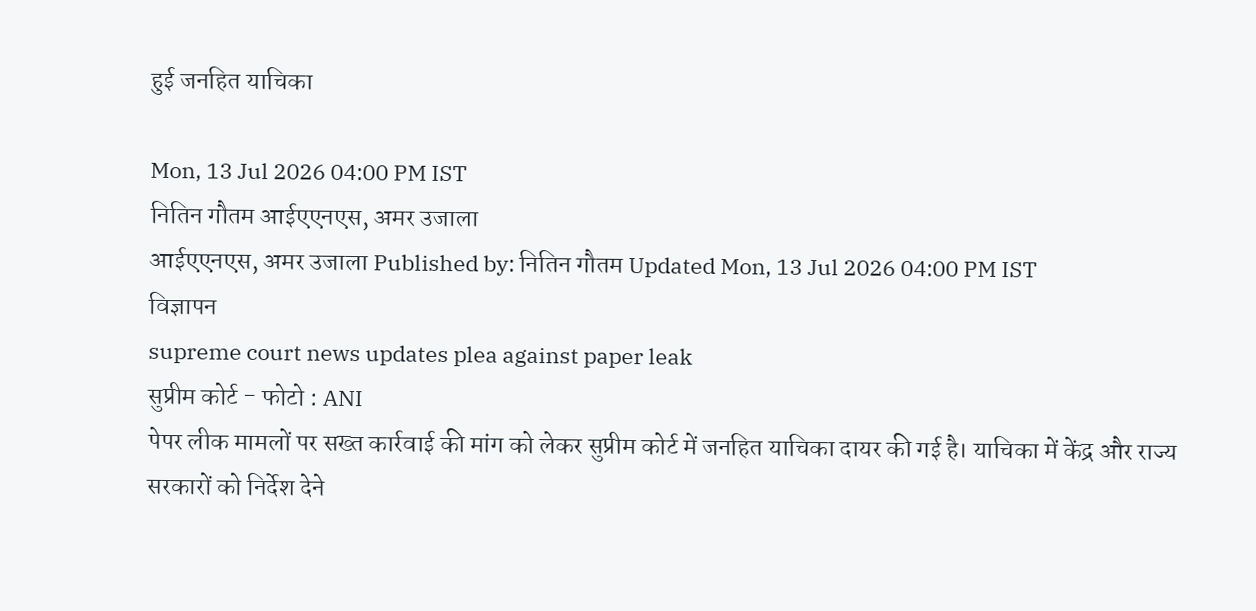हुई जनहित याचिका

Mon, 13 Jul 2026 04:00 PM IST
नितिन गौतम आईएएनएस, अमर उजाला
आईएएनएस, अमर उजाला Published by: नितिन गौतम Updated Mon, 13 Jul 2026 04:00 PM IST
विज्ञापन
supreme court news updates plea against paper leak
सुप्रीम कोर्ट - फोटो : ANI
पेपर लीक मामलों पर सख्त कार्रवाई की मांग को लेकर सुप्रीम कोर्ट में जनहित याचिका दायर की गई है। याचिका में केंद्र और राज्य सरकारों को निर्देश देने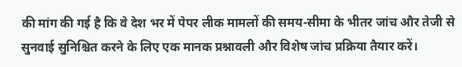की मांग की गई है कि वे देश भर में पेपर लीक मामलों की समय-सीमा के भीतर जांच और तेजी से सुनवाई सुनिश्चित करने के लिए एक मानक प्रश्नावली और विशेष जांच प्रक्रिया तैयार करें।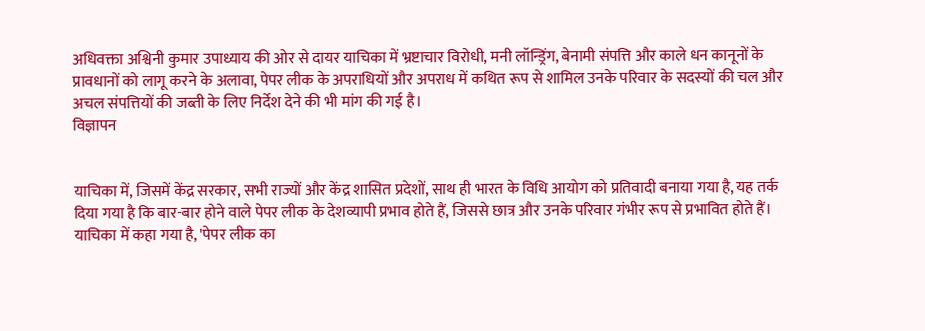अधिवक्ता अश्विनी कुमार उपाध्याय की ओर से दायर याचिका में भ्रष्टाचार विरोधी, मनी लॉन्ड्रिंग, बेनामी संपत्ति और काले धन कानूनों के प्रावधानों को लागू करने के अलावा, पेपर लीक के अपराधियों और अपराध में कथित रूप से शामिल उनके परिवार के सदस्यों की चल और अचल संपत्तियों की जब्ती के लिए निर्देश देने की भी मांग की गई है।
विज्ञापन


याचिका में, जिसमें केंद्र सरकार, सभी राज्यों और केंद्र शासित प्रदेशों, साथ ही भारत के विधि आयोग को प्रतिवादी बनाया गया है, यह तर्क दिया गया है कि बार-बार होने वाले पेपर लीक के देशव्यापी प्रभाव होते हैं, जिससे छात्र और उनके परिवार गंभीर रूप से प्रभावित होते हैं। याचिका में कहा गया है, 'पेपर लीक का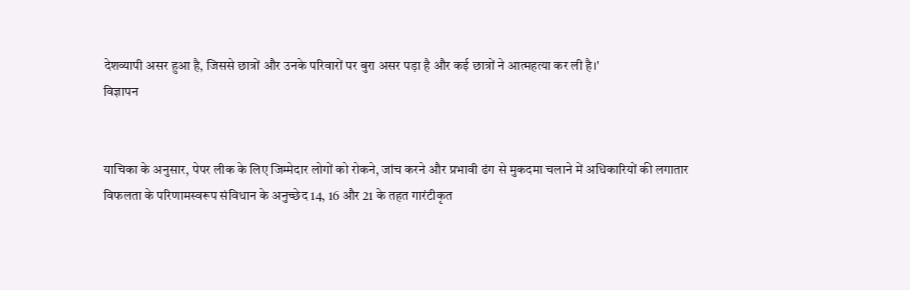देशव्यापी असर हुआ है, जिससे छात्रों और उनके परिवारों पर बुरा असर पड़ा है और कई छात्रों ने आत्महत्या कर ली है।'
विज्ञापन


याचिका के अनुसार, पेपर लीक के लिए जिम्मेदार लोगों को रोकने, जांच करने और प्रभावी ढंग से मुकदमा चलाने में अधिकारियों की लगातार विफलता के परिणामस्वरूप संविधान के अनुच्छेद 14, 16 और 21 के तहत गारंटीकृत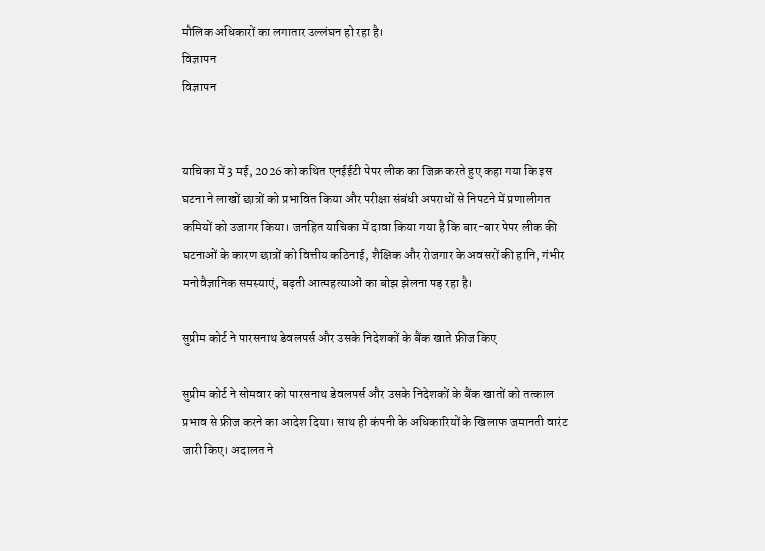मौलिक अधिकारों का लगातार उल्लंघन हो रहा है।
विज्ञापन
विज्ञापन


याचिका में 3 मई, 2026 को कथित एनईईटी पेपर लीक का जिक्र करते हुए कहा गया कि इस घटना ने लाखों छात्रों को प्रभावित किया और परीक्षा संबंधी अपराधों से निपटने में प्रणालीगत कमियों को उजागर किया। जनहित याचिका में दावा किया गया है कि बार-बार पेपर लीक की घटनाओं के कारण छात्रों को वित्तीय कठिनाई, शैक्षिक और रोजगार के अवसरों की हानि, गंभीर मनोवैज्ञानिक समस्याएं, बढ़ती आत्महत्याओं का बोझ झेलना पड़ रहा है।

सुप्रीम कोर्ट ने पारसनाथ डेवलपर्स और उसके निदेशकों के बैंक खाते फ्रीज किए

सुप्रीम कोर्ट ने सोमवार को पारसनाथ डेवलपर्स और उसके निदेशकों के बैंक खातों को तत्काल प्रभाव से फ्रीज करने का आदेश दिया। साथ ही कंपनी के अधिकारियों के खिलाफ जमानती वारंट जारी किए। अदालत ने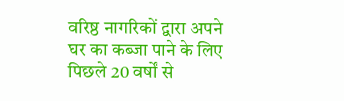वरिष्ठ नागरिकों द्वारा अपने घर का कब्जा पाने के लिए पिछले 20 वर्षों से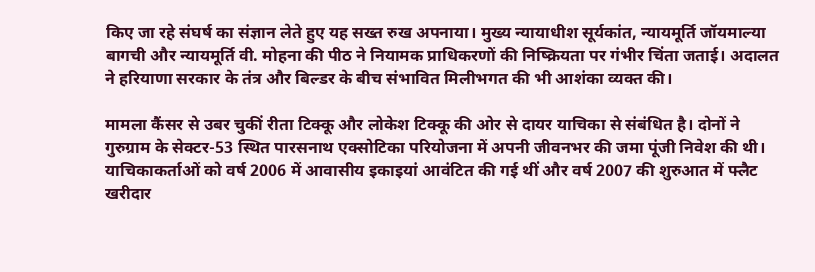किए जा रहे संघर्ष का संज्ञान लेते हुए यह सख्त रुख अपनाया। मुख्य न्यायाधीश सूर्यकांत, न्यायमूर्ति जॉयमाल्या बागची और न्यायमूर्ति वी. मोहना की पीठ ने नियामक प्राधिकरणों की निष्क्रियता पर गंभीर चिंता जताई। अदालत ने हरियाणा सरकार के तंत्र और बिल्डर के बीच संभावित मिलीभगत की भी आशंका व्यक्त की।

मामला कैंसर से उबर चुकीं रीता टिक्कू और लोकेश टिक्कू की ओर से दायर याचिका से संबंधित है। दोनों ने गुरुग्राम के सेक्टर-53 स्थित पारसनाथ एक्सोटिका परियोजना में अपनी जीवनभर की जमा पूंजी निवेश की थी। याचिकाकर्ताओं को वर्ष 2006 में आवासीय इकाइयां आवंटित की गई थीं और वर्ष 2007 की शुरुआत में फ्लैट खरीदार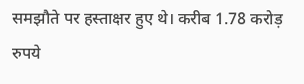समझौते पर हस्ताक्षर हुए थे। करीब 1.78 करोड़ रुपये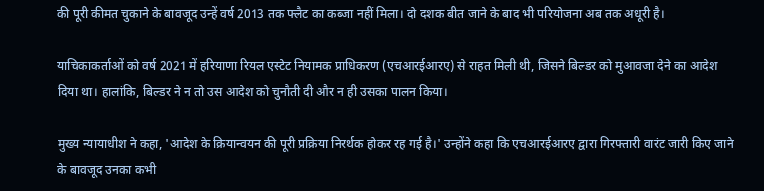की पूरी कीमत चुकाने के बावजूद उन्हें वर्ष 2013 तक फ्लैट का कब्जा नहीं मिला। दो दशक बीत जाने के बाद भी परियोजना अब तक अधूरी है।

याचिकाकर्ताओं को वर्ष 2021 में हरियाणा रियल एस्टेट नियामक प्राधिकरण (एचआरईआरए) से राहत मिली थी, जिसने बिल्डर को मुआवजा देने का आदेश दिया था। हालांकि, बिल्डर ने न तो उस आदेश को चुनौती दी और न ही उसका पालन किया।

मुख्य न्यायाधीश ने कहा, 'आदेश के क्रियान्वयन की पूरी प्रक्रिया निरर्थक होकर रह गई है।' उन्होंने कहा कि एचआरईआरए द्वारा गिरफ्तारी वारंट जारी किए जाने के बावजूद उनका कभी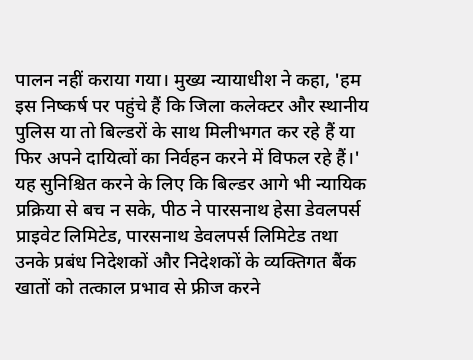पालन नहीं कराया गया। मुख्य न्यायाधीश ने कहा, 'हम इस निष्कर्ष पर पहुंचे हैं कि जिला कलेक्टर और स्थानीय पुलिस या तो बिल्डरों के साथ मिलीभगत कर रहे हैं या फिर अपने दायित्वों का निर्वहन करने में विफल रहे हैं।' यह सुनिश्चित करने के लिए कि बिल्डर आगे भी न्यायिक प्रक्रिया से बच न सके, पीठ ने पारसनाथ हेसा डेवलपर्स प्राइवेट लिमिटेड, पारसनाथ डेवलपर्स लिमिटेड तथा उनके प्रबंध निदेशकों और निदेशकों के व्यक्तिगत बैंक खातों को तत्काल प्रभाव से फ्रीज करने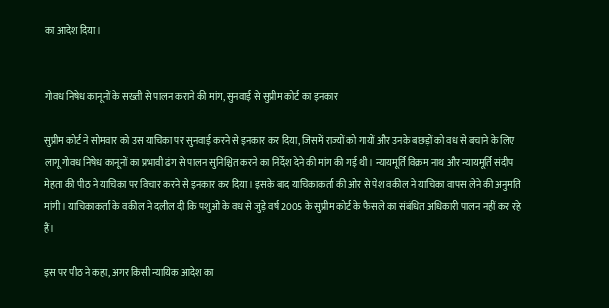का आदेश दिया।


गोवध निषेध कानूनों के सख्ती से पालन कराने की मांग, सुनवाई से सुप्रीम कोर्ट का इनकार

सुप्रीम कोर्ट ने सोमवार को उस याचिका पर सुनवाई करने से इनकार कर दिया, जिसमें राज्यों को गायों और उनके बछड़ों को वध से बचाने के लिए लागू गोवध निषेध कानूनों का प्रभावी ढंग से पालन सुनिश्चित करने का निर्देश देने की मांग की गई थी। न्यायमूर्ति विक्रम नाथ और न्यायमूर्ति संदीप मेहता की पीठ ने याचिका पर विचार करने से इनकार कर दिया। इसके बाद याचिकाकर्ता की ओर से पेश वकील ने याचिका वापस लेने की अनुमति मांगी। याचिकाकर्ता के वकील ने दलील दी कि पशुओं के वध से जुड़े वर्ष 2005 के सुप्रीम कोर्ट के फैसले का संबंधित अधिकारी पालन नहीं कर रहे हैं।

इस पर पीठ ने कहा, अगर किसी न्यायिक आदेश का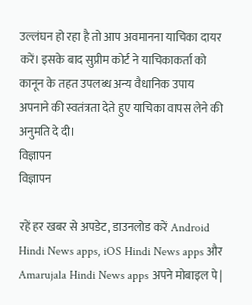उल्लंघन हो रहा है तो आप अवमानना याचिका दायर करें। इसके बाद सुप्रीम कोर्ट ने याचिकाकर्ता को कानून के तहत उपलब्ध अन्य वैधानिक उपाय अपनाने की स्वतंत्रता देते हुए याचिका वापस लेने की अनुमति दे दी।
विज्ञापन
विज्ञापन

रहें हर खबर से अपडेट, डाउनलोड करें Android Hindi News apps, iOS Hindi News apps और Amarujala Hindi News apps अपने मोबाइल पे|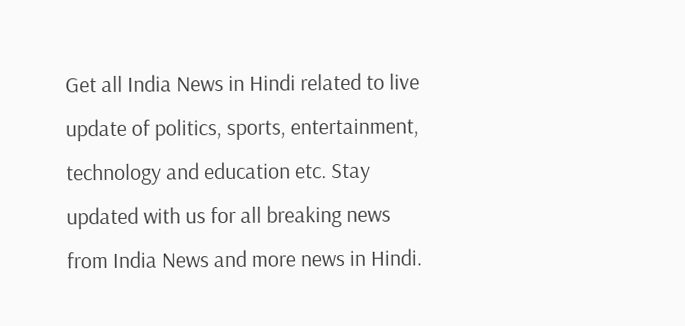Get all India News in Hindi related to live update of politics, sports, entertainment, technology and education etc. Stay updated with us for all breaking news from India News and more news in Hindi.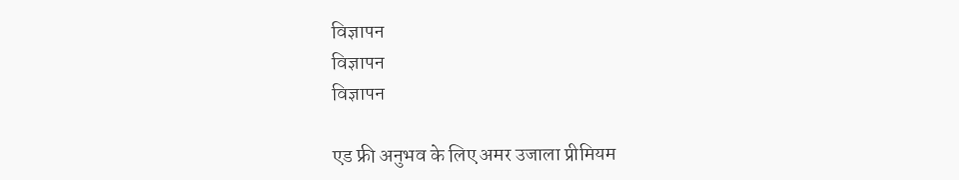विज्ञापन
विज्ञापन
विज्ञापन

एड फ्री अनुभव के लिए अमर उजाला प्रीमियम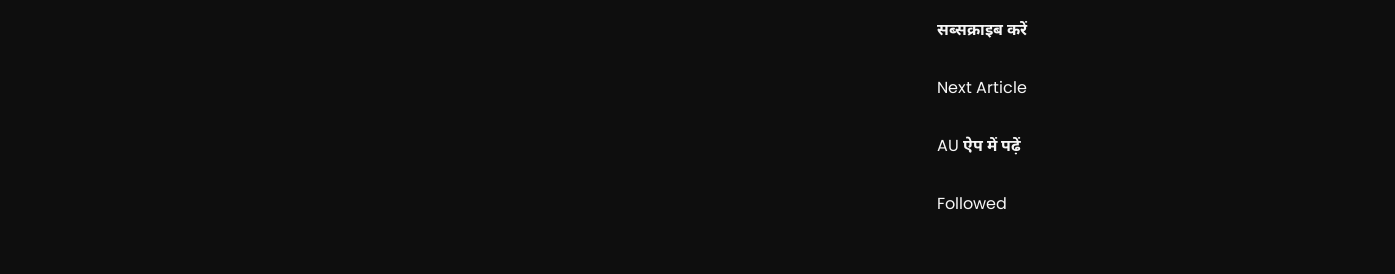सब्सक्राइब करें

Next Article

AU ऐप में पढ़ें

Followed